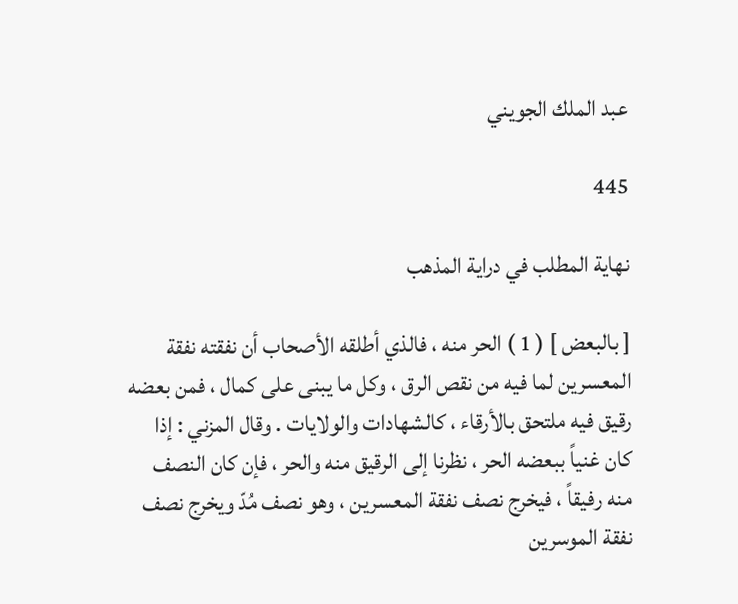عبد الملك الجويني

445

نهاية المطلب في دراية المذهب

[ بالبعض ] ( 1 ) الحر منه ، فالذي أطلقه الأصحاب أن نفقته نفقة المعسرين لما فيه من نقص الرق ، وكل ما يبنى على كمال ، فمن بعضه رقيق فيه ملتحق بالأرقاء ، كالشهادات والولايات . وقال المزني : إذا كان غنياً ببعضه الحر ، نظرنا إلى الرقيق منه والحر ، فإن كان النصف منه رفيقاً ، فيخرج نصف نفقة المعسرين ، وهو نصف مُدّ ويخرج نصف نفقة الموسرين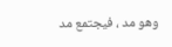وهو مد ، فيجتمع مد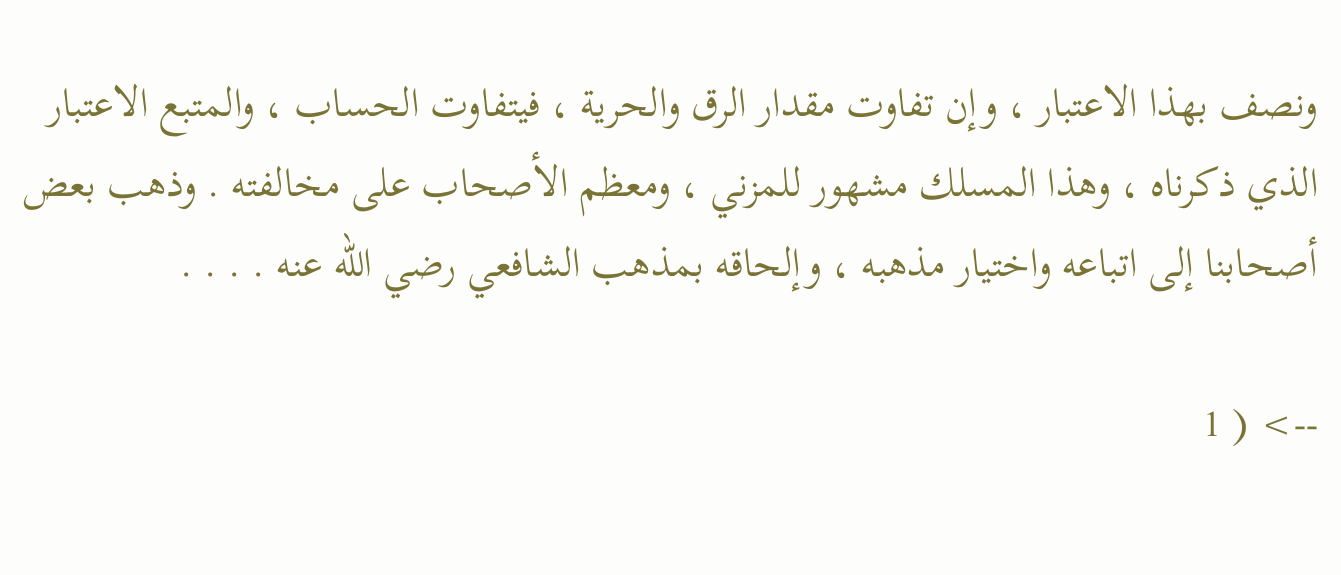ونصف بهذا الاعتبار ، وإن تفاوت مقدار الرق والحرية ، فيتفاوت الحساب ، والمتبع الاعتبار الذي ذكرناه ، وهذا المسلك مشهور للمزني ، ومعظم الأصحاب على مخالفته . وذهب بعض أصحابنا إلى اتباعه واختيار مذهبه ، وإلحاقه بمذهب الشافعي رضي الله عنه . . . .

--> ( 1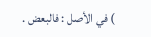) في الأصل : فالبعض .